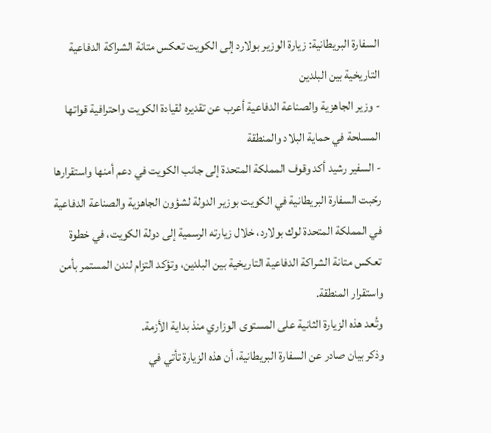السفارة البريطانية: زيارة الوزير بولارد إلى الكويت تعكس متانة الشراكة الدفاعية التاريخية بين البلدين
- وزير الجاهزية والصناعة الدفاعية أعرب عن تقديره لقيادة الكويت واحترافية قواتها المسلحة في حماية البلاد والمنطقة
- السفير رشيد أكد وقوف المملكة المتحدة إلى جانب الكويت في دعم أمنها واستقرارها
رحّبت السفارة البريطانية في الكويت بوزير الدولة لشؤون الجاهزية والصناعة الدفاعية في المملكة المتحدة لوك بولارد، خلال زيارته الرسمية إلى دولة الكويت، في خطوة تعكس متانة الشراكة الدفاعية التاريخية بين البلدين، وتؤكد التزام لندن المستمر بأمن واستقرار المنطقة.
وتُعد هذه الزيارة الثانية على المستوى الوزاري منذ بداية الأزمة.
وذكر بيان صادر عن السفارة البريطانية، أن هذه الزيارة تأتي في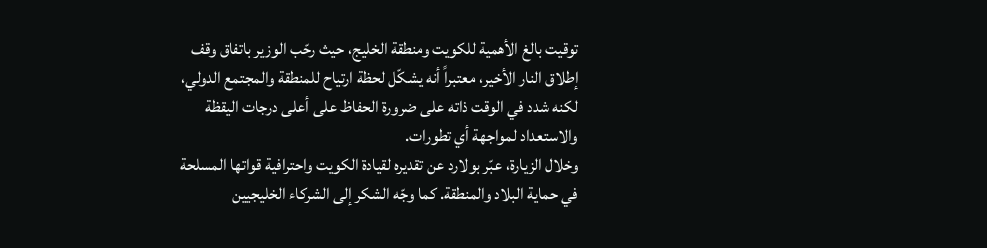توقيت بالغ الأهمية للكويت ومنطقة الخليج، حيث رحّب الوزير باتفاق وقف إطلاق النار الأخير، معتبراً أنه يشكّل لحظة ارتياح للمنطقة والمجتمع الدولي، لكنه شدد في الوقت ذاته على ضرورة الحفاظ على أعلى درجات اليقظة والاستعداد لمواجهة أي تطورات.
وخلال الزيارة، عبّر بولارد عن تقديره لقيادة الكويت واحترافية قواتها المسلحة في حماية البلاد والمنطقة. كما وجّه الشكر إلى الشركاء الخليجيين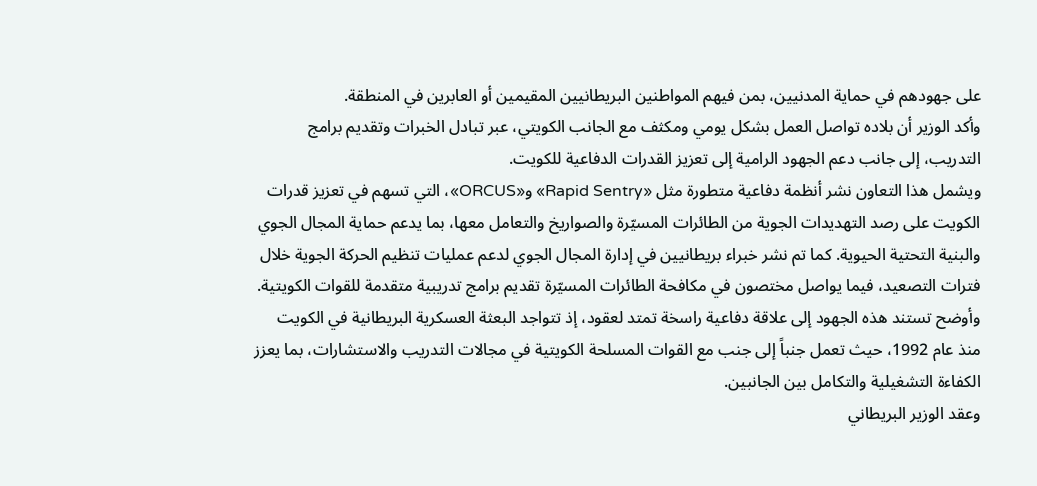على جهودهم في حماية المدنيين، بمن فيهم المواطنين البريطانيين المقيمين أو العابرين في المنطقة.
وأكد الوزير أن بلاده تواصل العمل بشكل يومي ومكثف مع الجانب الكويتي، عبر تبادل الخبرات وتقديم برامج التدريب، إلى جانب دعم الجهود الرامية إلى تعزيز القدرات الدفاعية للكويت.
ويشمل هذا التعاون نشر أنظمة دفاعية متطورة مثل «Rapid Sentry» و«ORCUS»، التي تسهم في تعزيز قدرات الكويت على رصد التهديدات الجوية من الطائرات المسيّرة والصواريخ والتعامل معها، بما يدعم حماية المجال الجوي والبنية التحتية الحيوية. كما تم نشر خبراء بريطانيين في إدارة المجال الجوي لدعم عمليات تنظيم الحركة الجوية خلال فترات التصعيد، فيما يواصل مختصون في مكافحة الطائرات المسيّرة تقديم برامج تدريبية متقدمة للقوات الكويتية.
وأوضح تستند هذه الجهود إلى علاقة دفاعية راسخة تمتد لعقود، إذ تتواجد البعثة العسكرية البريطانية في الكويت منذ عام 1992، حيث تعمل جنباً إلى جنب مع القوات المسلحة الكويتية في مجالات التدريب والاستشارات، بما يعزز الكفاءة التشغيلية والتكامل بين الجانبين.
وعقد الوزير البريطاني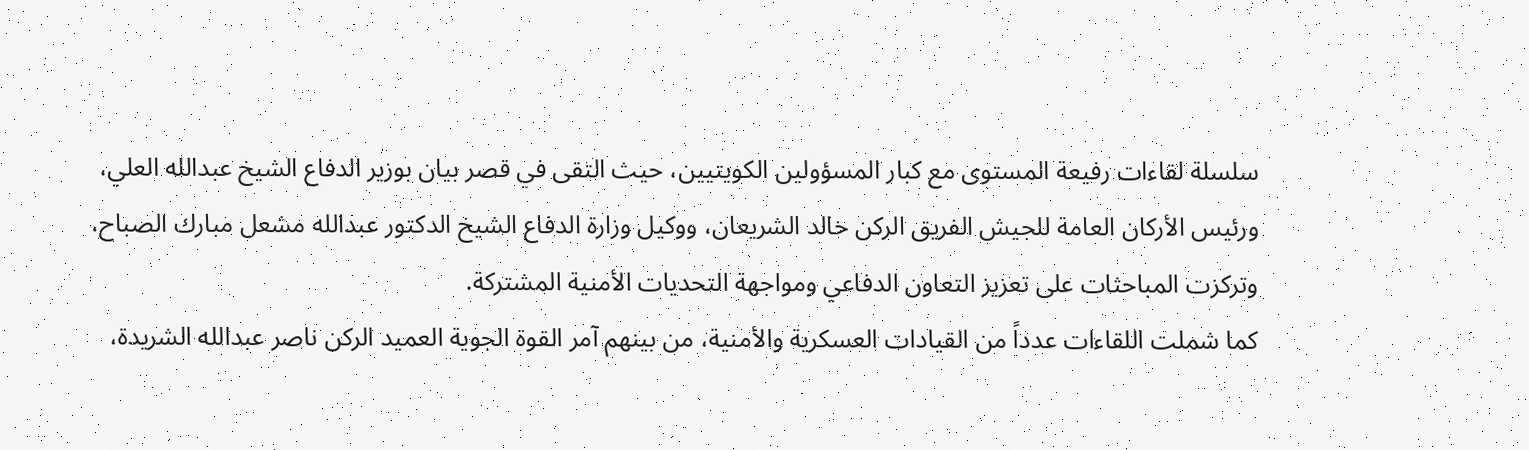سلسلة لقاءات رفيعة المستوى مع كبار المسؤولين الكويتيين، حيث التقى في قصر بيان بوزير الدفاع الشيخ عبدالله العلي، ورئيس الأركان العامة للجيش الفريق الركن خالد الشريعان، ووكيل وزارة الدفاع الشيخ الدكتور عبدالله مشعل مبارك الصباح، وتركزت المباحثات على تعزيز التعاون الدفاعي ومواجهة التحديات الأمنية المشتركة.
كما شملت اللقاءات عدداً من القيادات العسكرية والأمنية، من بينهم آمر القوة الجوية العميد الركن ناصر عبدالله الشريدة،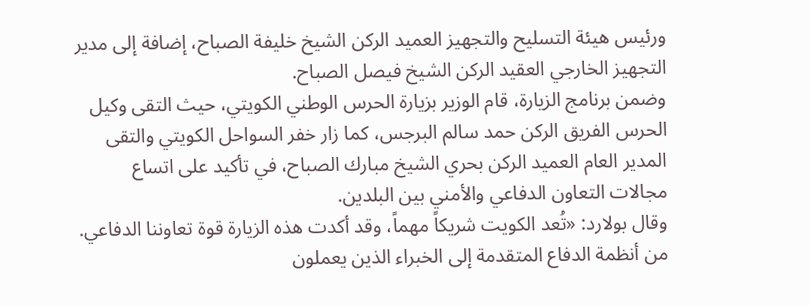ورئيس هيئة التسليح والتجهيز العميد الركن الشيخ خليفة الصباح، إضافة إلى مدير التجهيز الخارجي العقيد الركن الشيخ فيصل الصباح.
وضمن برنامج الزيارة، قام الوزير بزيارة الحرس الوطني الكويتي، حيث التقى وكيل الحرس الفريق الركن حمد سالم البرجس، كما زار خفر السواحل الكويتي والتقى المدير العام العميد الركن بحري الشيخ مبارك الصباح، في تأكيد على اتساع مجالات التعاون الدفاعي والأمني بين البلدين.
وقال بولارد: «تُعد الكويت شريكاً مهماً، وقد أكدت هذه الزيارة قوة تعاوننا الدفاعي. من أنظمة الدفاع المتقدمة إلى الخبراء الذين يعملون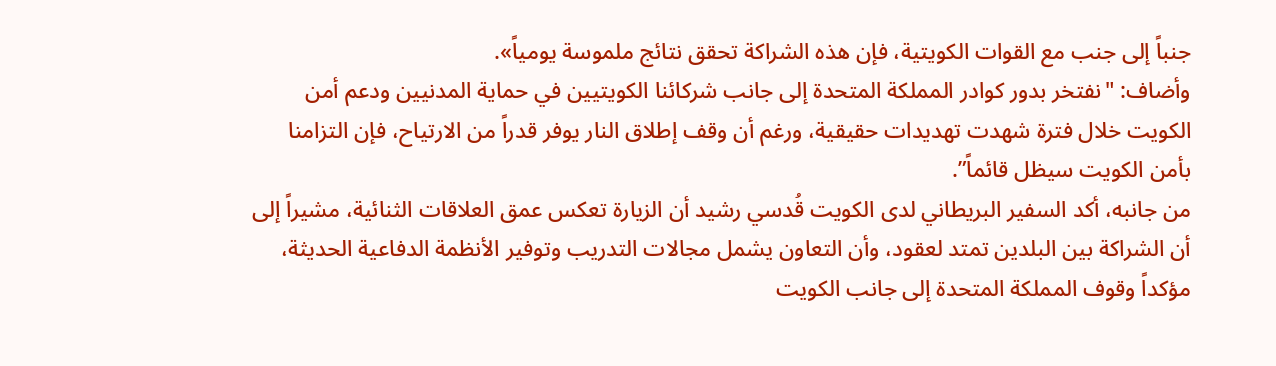جنباً إلى جنب مع القوات الكويتية، فإن هذه الشراكة تحقق نتائج ملموسة يومياً».
وأضاف: "نفتخر بدور كوادر المملكة المتحدة إلى جانب شركائنا الكويتيين في حماية المدنيين ودعم أمن الكويت خلال فترة شهدت تهديدات حقيقية، ورغم أن وقف إطلاق النار يوفر قدراً من الارتياح، فإن التزامنا بأمن الكويت سيظل قائماً”.
من جانبه، أكد السفير البريطاني لدى الكويت قُدسي رشيد أن الزيارة تعكس عمق العلاقات الثنائية، مشيراً إلى أن الشراكة بين البلدين تمتد لعقود، وأن التعاون يشمل مجالات التدريب وتوفير الأنظمة الدفاعية الحديثة، مؤكداً وقوف المملكة المتحدة إلى جانب الكويت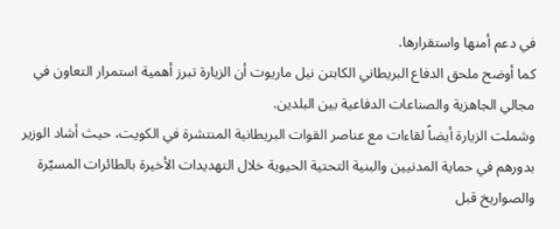في دعم أمنها واستقرارها.
كما أوضح ملحق الدفاع البريطاني الكابتن نيل ماريوت أن الزيارة تبرز أهمية استمرار التعاون في مجالي الجاهزية والصناعات الدفاعية بين البلدين.
وشملت الزيارة أيضاً لقاءات مع عناصر القوات البريطانية المنتشرة في الكويت، حيث أشاد الوزير بدورهم في حماية المدنيين والبنية التحتية الحيوية خلال التهديدات الأخيرة بالطائرات المسيّرة والصواريخ قبل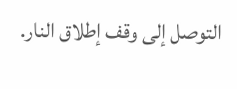التوصل إلى وقف إطلاق النار.